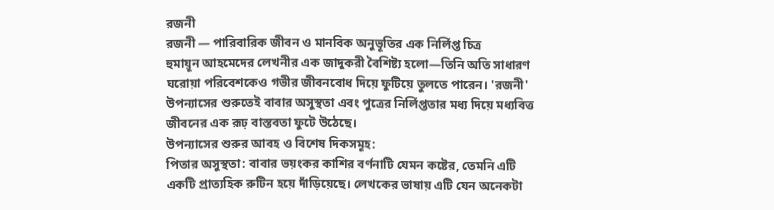রজনী
রজনী — পারিবারিক জীবন ও মানবিক অনুভূতির এক নির্লিপ্ত চিত্র
হুমায়ূন আহমেদের লেখনীর এক জাদুকরী বৈশিষ্ট্য হলো—তিনি অতি সাধারণ ঘরোয়া পরিবেশকেও গভীর জীবনবোধ দিয়ে ফুটিয়ে তুলতে পারেন। 'রজনী' উপন্যাসের শুরুতেই বাবার অসুস্থতা এবং পুত্রের নির্লিপ্ততার মধ্য দিয়ে মধ্যবিত্ত জীবনের এক রূঢ় বাস্তবতা ফুটে উঠেছে।
উপন্যাসের শুরুর আবহ ও বিশেষ দিকসমূহ:
পিতার অসুস্থতা: বাবার ভয়ংকর কাশির বর্ণনাটি যেমন কষ্টের, তেমনি এটি একটি প্রাত্যহিক রুটিন হয়ে দাঁড়িয়েছে। লেখকের ভাষায় এটি যেন অনেকটা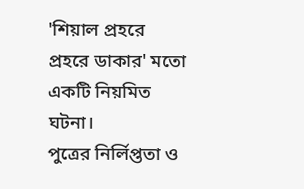'শিয়াল প্রহরে প্রহরে ডাকার' মতো একটি নিয়মিত ঘটনা।
পুত্রের নির্লিপ্ততা ও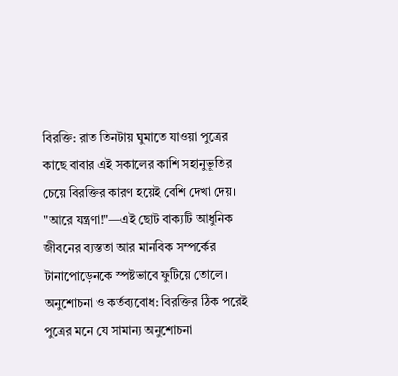বিরক্তি: রাত তিনটায় ঘুমাতে যাওয়া পুত্রের কাছে বাবার এই সকালের কাশি সহানুভূতির চেয়ে বিরক্তির কারণ হয়েই বেশি দেখা দেয়। "আরে যন্ত্রণা!"—এই ছোট বাক্যটি আধুনিক জীবনের ব্যস্ততা আর মানবিক সম্পর্কের টানাপোড়েনকে স্পষ্টভাবে ফুটিয়ে তোলে।
অনুশোচনা ও কর্তব্যবোধ: বিরক্তির ঠিক পরেই পুত্রের মনে যে সামান্য অনুশোচনা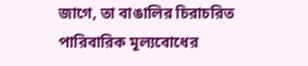জাগে, তা বাঙালির চিরাচরিত পারিবারিক মূল্যবোধের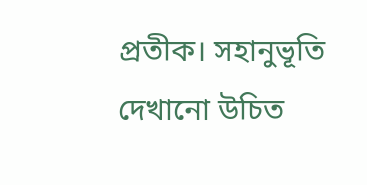প্রতীক। সহানুভূতি দেখানো উচিত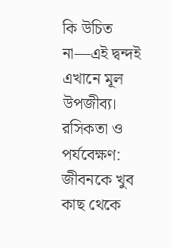কি উচিত না—এই দ্বন্দই এখানে মূল উপজীব্য।
রসিকতা ও পর্যবেক্ষণ: জীবনকে খুব কাছ থেকে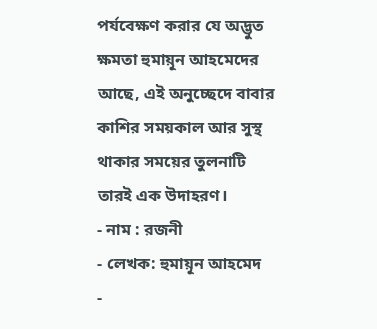পর্যবেক্ষণ করার যে অদ্ভুত ক্ষমতা হুমায়ূন আহমেদের আছে, এই অনুচ্ছেদে বাবার কাশির সময়কাল আর সুস্থ থাকার সময়ের তুলনাটি তারই এক উদাহরণ।
- নাম : রজনী
- লেখক: হুমায়ূন আহমেদ
-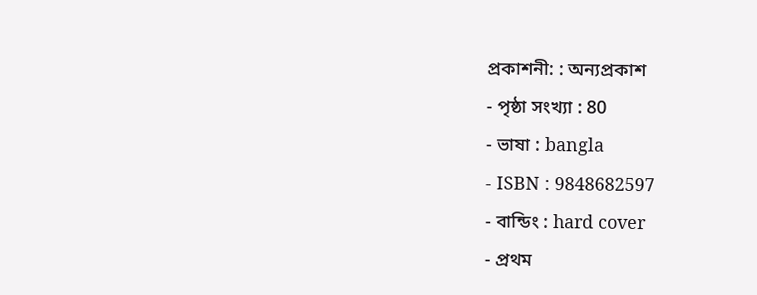প্রকাশনী: : অন্যপ্রকাশ
- পৃষ্ঠা সংখ্যা : 80
- ভাষা : bangla
- ISBN : 9848682597
- বান্ডিং : hard cover
- প্রথম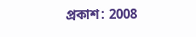প্রকাশ: 2008